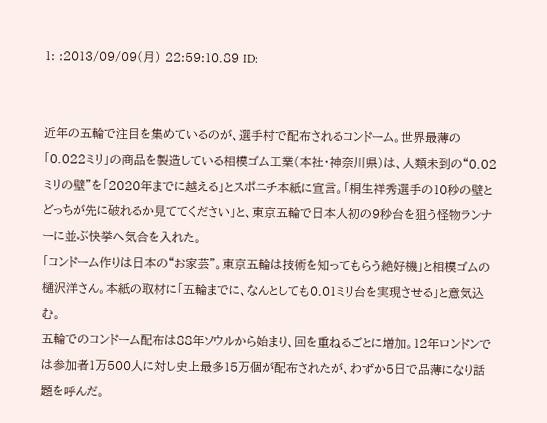1: :2013/09/09(月) 22:59:10.89 ID:


近年の五輪で注目を集めているのが、選手村で配布されるコンドーム。世界最薄の「0.022ミリ」の商品を製造している相模ゴム工業(本社・神奈川県)は、人類未到の“0.02ミリの壁”を「2020年までに越える」とスポニチ本紙に宣言。「桐生祥秀選手の10秒の壁とどっちが先に破れるか見ててください」と、東京五輪で日本人初の9秒台を狙う怪物ランナーに並ぶ快挙へ気合を入れた。
「コンドーム作りは日本の“お家芸”。東京五輪は技術を知ってもらう絶好機」と相模ゴムの樋沢洋さん。本紙の取材に「五輪までに、なんとしても0.01ミリ台を実現させる」と意気込む。
五輪でのコンドーム配布は88年ソウルから始まり、回を重ねるごとに増加。12年ロンドンでは参加者1万500人に対し史上最多15万個が配布されたが、わずか5日で品薄になり話題を呼んだ。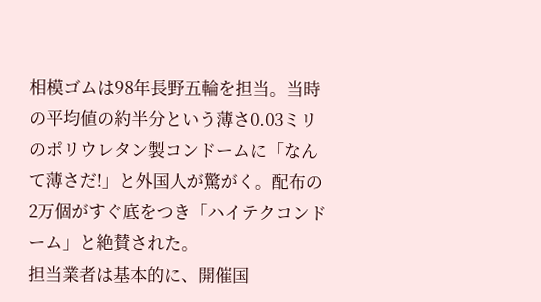相模ゴムは98年長野五輪を担当。当時の平均値の約半分という薄さ0.03ミリのポリウレタン製コンドームに「なんて薄さだ!」と外国人が驚がく。配布の2万個がすぐ底をつき「ハイテクコンドーム」と絶賛された。
担当業者は基本的に、開催国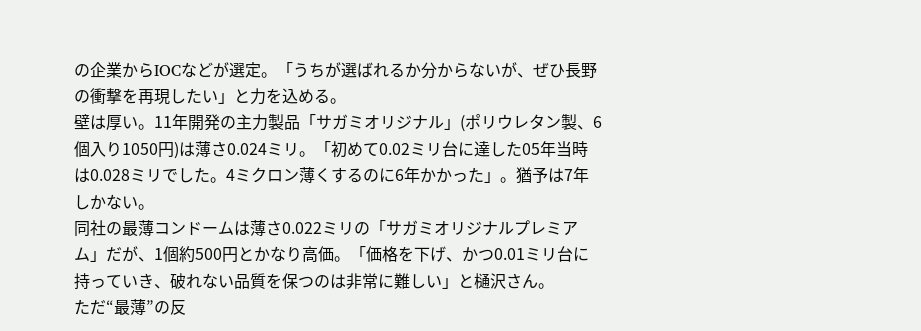の企業からIOCなどが選定。「うちが選ばれるか分からないが、ぜひ長野の衝撃を再現したい」と力を込める。
壁は厚い。11年開発の主力製品「サガミオリジナル」(ポリウレタン製、6個入り1050円)は薄さ0.024ミリ。「初めて0.02ミリ台に達した05年当時は0.028ミリでした。4ミクロン薄くするのに6年かかった」。猶予は7年しかない。
同社の最薄コンドームは薄さ0.022ミリの「サガミオリジナルプレミアム」だが、1個約500円とかなり高価。「価格を下げ、かつ0.01ミリ台に持っていき、破れない品質を保つのは非常に難しい」と樋沢さん。
ただ“最薄”の反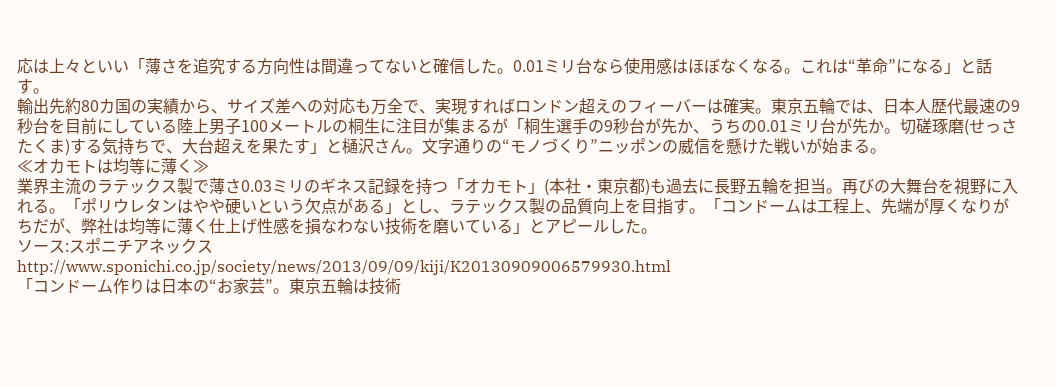応は上々といい「薄さを追究する方向性は間違ってないと確信した。0.01ミリ台なら使用感はほぼなくなる。これは“革命”になる」と話す。
輸出先約80カ国の実績から、サイズ差への対応も万全で、実現すればロンドン超えのフィーバーは確実。東京五輪では、日本人歴代最速の9秒台を目前にしている陸上男子100メートルの桐生に注目が集まるが「桐生選手の9秒台が先か、うちの0.01ミリ台が先か。切磋琢磨(せっさたくま)する気持ちで、大台超えを果たす」と樋沢さん。文字通りの“モノづくり”ニッポンの威信を懸けた戦いが始まる。
≪オカモトは均等に薄く≫
業界主流のラテックス製で薄さ0.03ミリのギネス記録を持つ「オカモト」(本社・東京都)も過去に長野五輪を担当。再びの大舞台を視野に入れる。「ポリウレタンはやや硬いという欠点がある」とし、ラテックス製の品質向上を目指す。「コンドームは工程上、先端が厚くなりがちだが、弊社は均等に薄く仕上げ性感を損なわない技術を磨いている」とアピールした。
ソース:スポニチアネックス
http://www.sponichi.co.jp/society/news/2013/09/09/kiji/K20130909006579930.html
「コンドーム作りは日本の“お家芸”。東京五輪は技術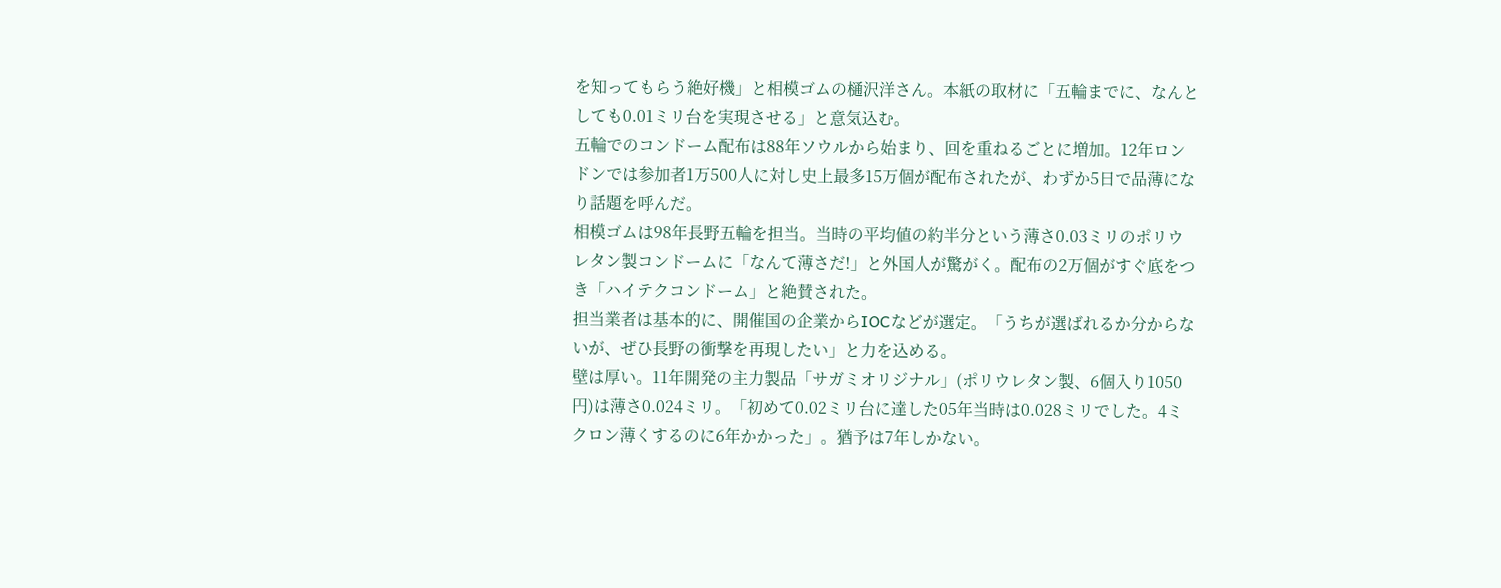を知ってもらう絶好機」と相模ゴムの樋沢洋さん。本紙の取材に「五輪までに、なんとしても0.01ミリ台を実現させる」と意気込む。
五輪でのコンドーム配布は88年ソウルから始まり、回を重ねるごとに増加。12年ロンドンでは参加者1万500人に対し史上最多15万個が配布されたが、わずか5日で品薄になり話題を呼んだ。
相模ゴムは98年長野五輪を担当。当時の平均値の約半分という薄さ0.03ミリのポリウレタン製コンドームに「なんて薄さだ!」と外国人が驚がく。配布の2万個がすぐ底をつき「ハイテクコンドーム」と絶賛された。
担当業者は基本的に、開催国の企業からIOCなどが選定。「うちが選ばれるか分からないが、ぜひ長野の衝撃を再現したい」と力を込める。
壁は厚い。11年開発の主力製品「サガミオリジナル」(ポリウレタン製、6個入り1050円)は薄さ0.024ミリ。「初めて0.02ミリ台に達した05年当時は0.028ミリでした。4ミクロン薄くするのに6年かかった」。猶予は7年しかない。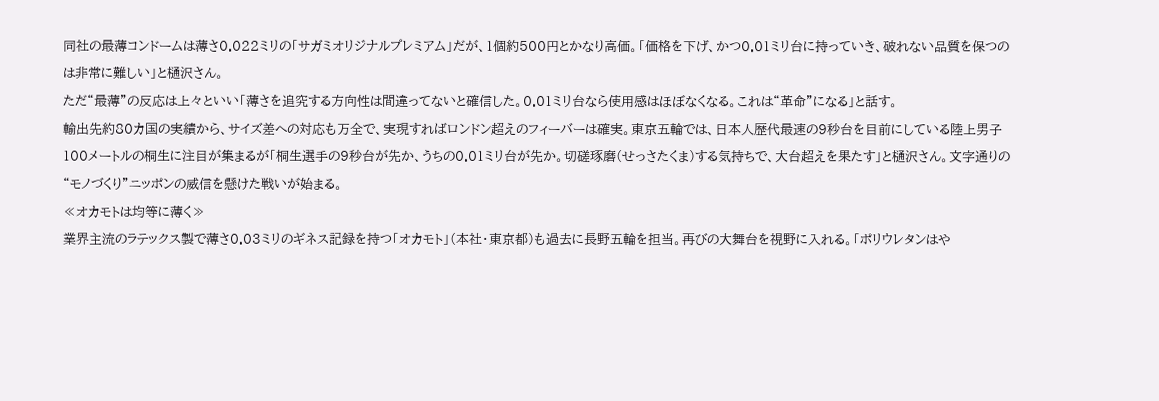同社の最薄コンドームは薄さ0.022ミリの「サガミオリジナルプレミアム」だが、1個約500円とかなり高価。「価格を下げ、かつ0.01ミリ台に持っていき、破れない品質を保つのは非常に難しい」と樋沢さん。
ただ“最薄”の反応は上々といい「薄さを追究する方向性は間違ってないと確信した。0.01ミリ台なら使用感はほぼなくなる。これは“革命”になる」と話す。
輸出先約80カ国の実績から、サイズ差への対応も万全で、実現すればロンドン超えのフィーバーは確実。東京五輪では、日本人歴代最速の9秒台を目前にしている陸上男子100メートルの桐生に注目が集まるが「桐生選手の9秒台が先か、うちの0.01ミリ台が先か。切磋琢磨(せっさたくま)する気持ちで、大台超えを果たす」と樋沢さん。文字通りの“モノづくり”ニッポンの威信を懸けた戦いが始まる。
≪オカモトは均等に薄く≫
業界主流のラテックス製で薄さ0.03ミリのギネス記録を持つ「オカモト」(本社・東京都)も過去に長野五輪を担当。再びの大舞台を視野に入れる。「ポリウレタンはや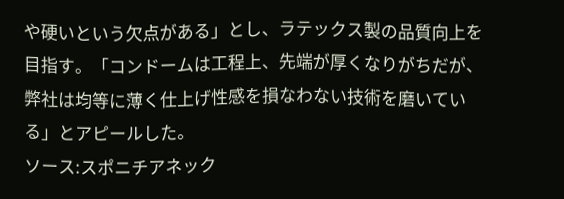や硬いという欠点がある」とし、ラテックス製の品質向上を目指す。「コンドームは工程上、先端が厚くなりがちだが、弊社は均等に薄く仕上げ性感を損なわない技術を磨いている」とアピールした。
ソース:スポニチアネック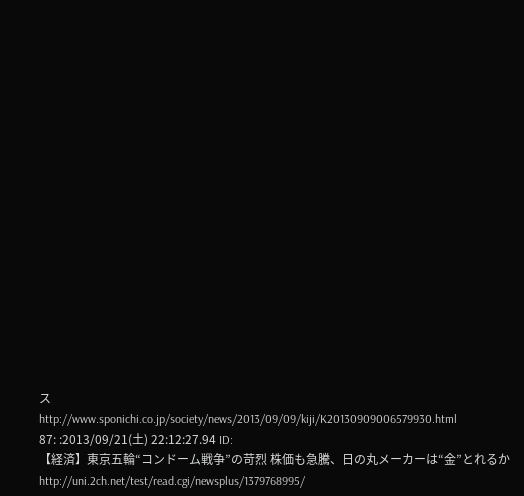ス
http://www.sponichi.co.jp/society/news/2013/09/09/kiji/K20130909006579930.html
87: :2013/09/21(土) 22:12:27.94 ID:
【経済】東京五輪“コンドーム戦争”の苛烈 株価も急騰、日の丸メーカーは“金”とれるか
http://uni.2ch.net/test/read.cgi/newsplus/1379768995/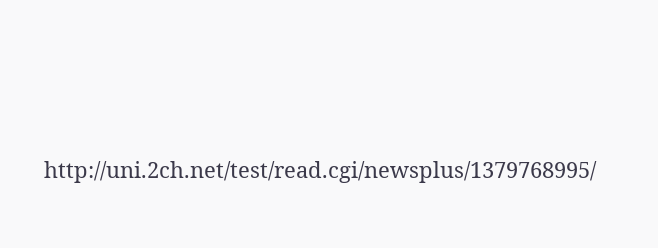http://uni.2ch.net/test/read.cgi/newsplus/1379768995/